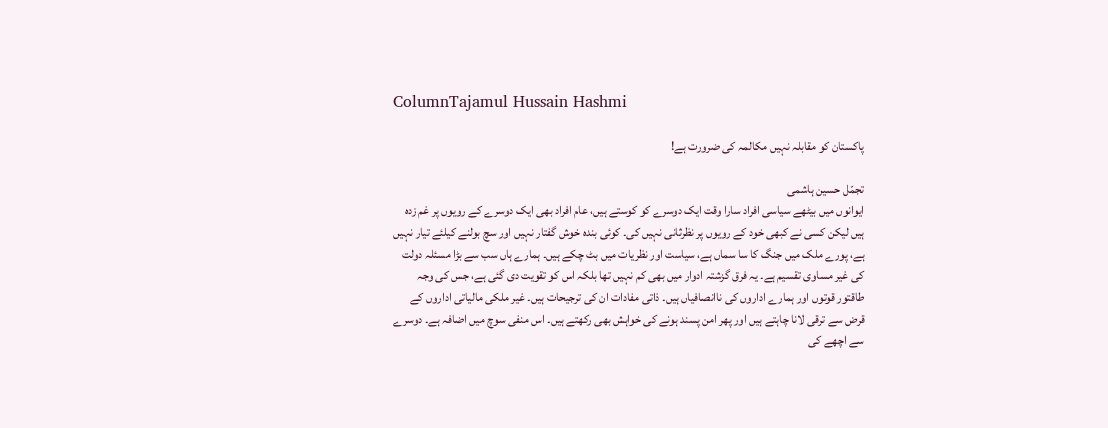ColumnTajamul Hussain Hashmi

پاکستان کو مقابلہ نہیں مکالمہ کی ضرورت ہے!

تجمّل حسین ہاشمی
ایوانوں میں بیٹھے سیاسی افراد سارا وقت ایک دوسرے کو کوستے ہیں، عام افراد بھی ایک دوسرے کے رویوں پر غم زدہ ہیں لیکن کسی نے کبھی خود کے رویوں پر نظرثانی نہیں کی۔ کوئی بندہ خوش گفتار نہیں اور سچ بولنے کیلئے تیار نہیں ہے، پورے ملک میں جنگ کا سا سماں ہے، سیاست اور نظریات میں بٹ چکے ہیں۔ ہمارے ہاں سب سے بڑا مسئلہ دولت کی غیر مساوی تقسیم ہے۔ یہ فرق گزشتہ ادوار میں بھی کم نہیں تھا بلکہ اس کو تقویت دی گئی ہے، جس کی وجہ طاقتور قوتوں اور ہمارے اداروں کی ناانصافیاں ہیں۔ ذاتی مفادات ان کی ترجیحات ہیں۔ غیر ملکی مالیاتی اداروں کے قرض سے ترقی لانا چاہتے ہیں اور پھر امن پسند ہونے کی خواہش بھی رکھتے ہیں۔ اس منفی سوچ میں اضافہ ہے۔ دوسرے سے اچھے کی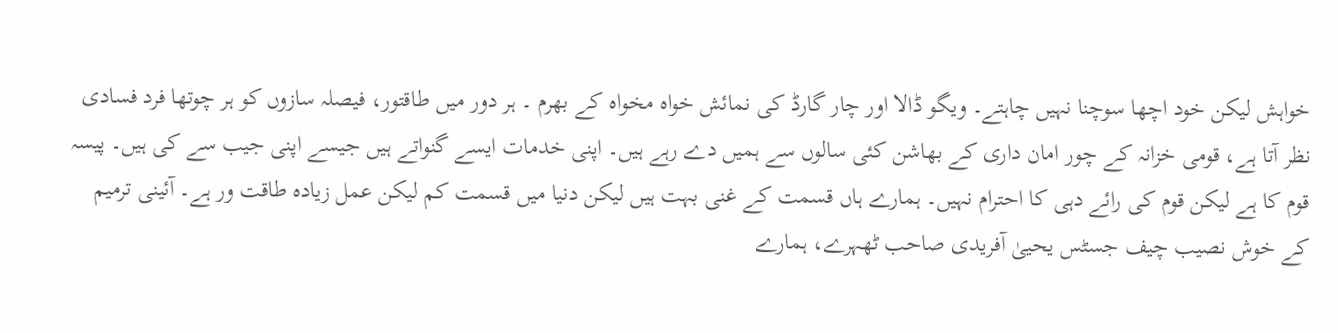خواہش لیکن خود اچھا سوچنا نہیں چاہتے۔ ویگو ڈالا اور چار گارڈ کی نمائش خواہ مخواہ کے بھرم ۔ ہر دور میں طاقتور، فیصلہ سازوں کو ہر چوتھا فرد فسادی نظر آتا ہے، قومی خزانہ کے چور امان داری کے بھاشن کئی سالوں سے ہمیں دے رہے ہیں۔ اپنی خدمات ایسے گنواتے ہیں جیسے اپنی جیب سے کی ہیں۔ پیسہ قوم کا ہے لیکن قوم کی رائے دہی کا احترام نہیں۔ ہمارے ہاں قسمت کے غنی بہت ہیں لیکن دنیا میں قسمت کم لیکن عمل زیادہ طاقت ور ہے۔ آئینی ترمیم کے خوش نصیب چیف جسٹس یحییٰ آفریدی صاحب ٹھہرے، ہمارے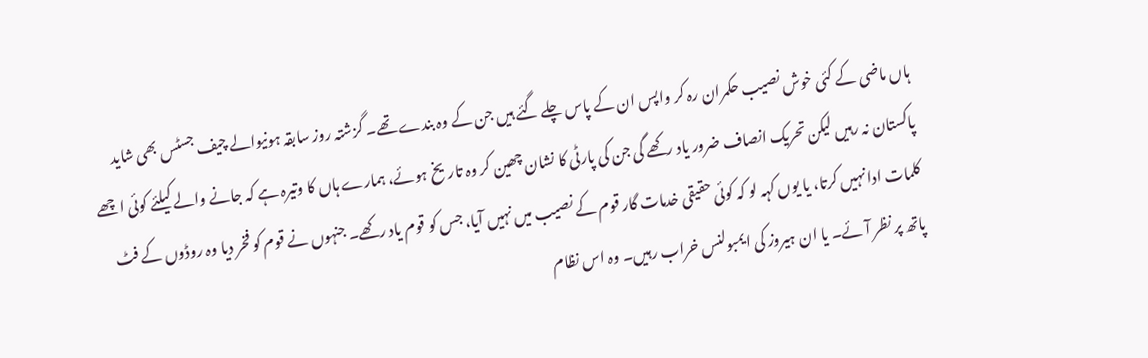ہاں ماضی کے کئی خوش نصیب حکمران رہ کر واپس ان کے پاس چلے گئے ہیں جن کے وہ بندے تھے۔ گزشتہ روز سابقہ ہونیوالے چیف جسٹس بھی شاید پاکستان نہ رہیں لیکن تحریک انصاف ضرور یاد رکھے گی جن کی پارٹی کا نشان چھین کر وہ تاریخ ہوئے، ہمارے ہاں کا وتیرہ ہے کہ جانے والے کیلئے کوئی اچھے کلمات ادا نہیں کرتا، یا یوں کہہ لو کہ کوئی حقیقی خدمات گار قوم کے نصیب میں نہیں آیا، جس کو قوم یاد رکھے۔ جنہوں نے قوم کو فخر دیا وہ روڈوں کے فٹ پاتھ پر نظر آئے۔ یا ان ہیروز کی ایمبولنس خراب رہیں۔ وہ اس نظام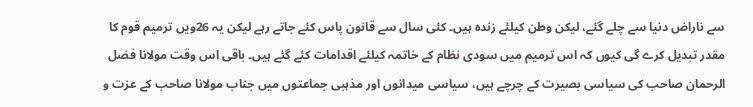سے ناراض دنیا سے چلے گئے، لیکن وطن کیلئے زندہ ہیں۔ کئی سال سے قانون پاس کئے جاتے رہے لیکن یہ 26ویں ترمیم قوم کا مقدر تبدیل کرے گی کیوں کہ اس ترمیم میں سودی نظام کے خاتمہ کیلئے اقدامات کئے گئے ہیں۔ باقی اس وقت مولانا فضل الرحمان صاحب کی سیاسی بصیرت کے چرچے ہیں، سیاسی میدانوں اور مذہبی جماعتوں میں جناب مولانا صاحب کے عزت و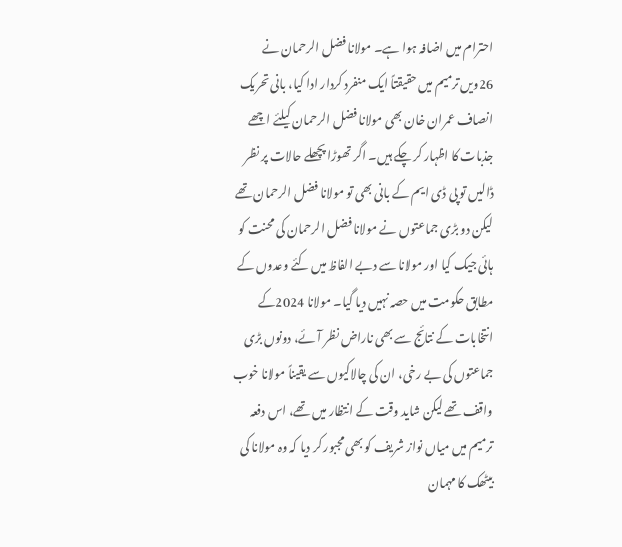احترام میں اضافہ ہوا ہے۔ مولانا فضل الرحمان نے 26ویں ترمیم میں حقیقتاً ایک منفرد کردار ادا کیا، بانی تحریک انصاف عمران خان بھی مولانا فضل الرحمان کیلئے اچھے جذبات کا اظہار کر چکے ہیں۔ اگر تھوڑا پچھلے حالات پر نظر ڈالیں تو پی ڈی ایم کے بانی بھی تو مولانا فضل الرحمان تھے لیکن دو بڑی جماعتوں نے مولانا فضل الرحمان کی محنت کو ہائی جیک کیا اور مولانا سے دبے الفاظ میں کئے وعدوں کے مطابق حکومت میں حصہ نہیں دیا گیا۔ مولانا 2024کے انتخابات کے نتائج سے بھی ناراض نظر آئے، دونوں بڑی جماعتوں کی بے رخی، ان کی چالاکیوں سے یقیناً مولانا خوب واقف تھے لیکن شاید وقت کے انتظار میں تھے، اس دفعہ ترمیم میں میاں نواز شریف کو بھی مجبور کر دیا کہ وہ مولانا کی بیٹھک کا مہمان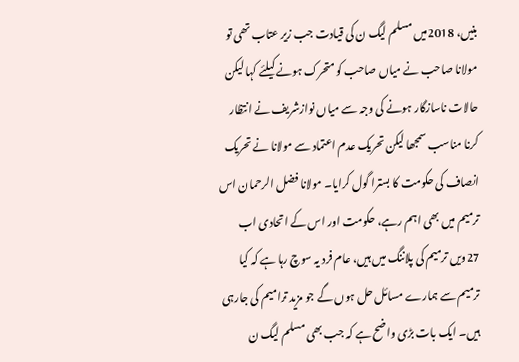بنیں، 2018میں مسلم لیگ ن کی قیادت جب زیر عتاب تھی تو مولانا صاحب نے میاں صاحب کو متحرک ہونے کیلئے کہا لیکن حالات ناسازگار ہونے کی وجہ سے میاں نوازشریف نے انتظار کرنا مناسب سمجھا لیکن تحریک عدم اعتماد سے مولانا نے تحریک انصاف کی حکومت کا بسترا گول کرایا۔ مولانا فضل الرحمان اس ترمیم میں بھی اہم رہے، حکومت اور اس کے اتحادی اب 27ویں ترمیم کی پلاننگ میں ہیں، عام فرد یہ سوچ رہا ہے کہ کیا ترمیم سے ہمارے مسائل حل ہوں گے جو مزید ترامیم کی جارہی ہیں۔ ایک بات بڑی واضح ہے کہ جب بھی مسلم لیگ ن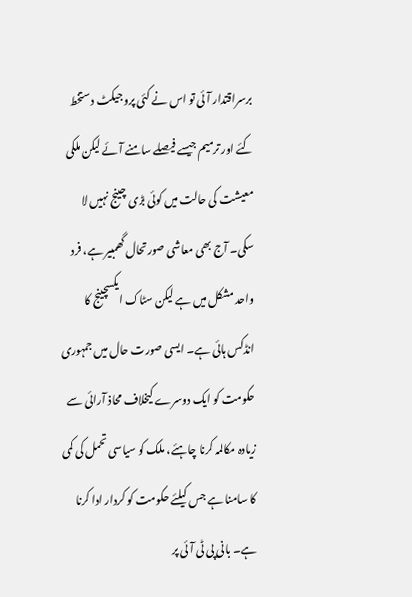برسراقتدار آئی تو اس نے کئی پروجیکٹ دستخط کئے اور ترمیم جیسے فیصلے سامنے آئے لیکن ملکی معیشت کی حالت میں کوئی بڑی چینج نہیں لا سکی۔ آج بھی معاشی صورتحال گھمبیر ہے، فرد واحد مشکل میں ہے لیکن سٹاک ایکسچینج کا انڈکس ہائی ہے۔ ایسی صورت حال میں جمہوری حکومت کو ایک دوسرے کیخلاف محاذ آرائی سے زیادہ مکالمہ کرنا چاہئے، ملک کو سیاسی تحمل کی کمی کا سامنا ہے جس کیلئے حکومت کو کردار ادا کرنا ہے۔ بانی پی ٹی آئی پر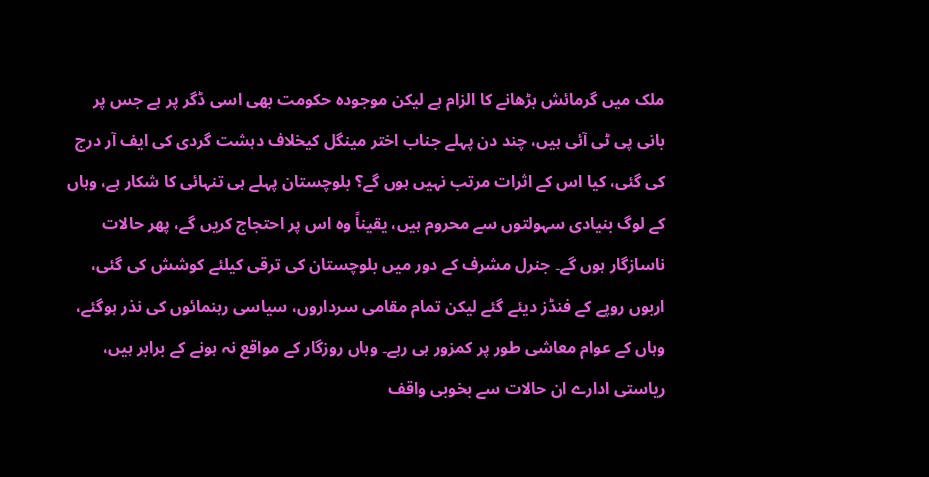ملک میں گرمائش بڑھانے کا الزام ہے لیکن موجودہ حکومت بھی اسی ڈگر پر ہے جس پر بانی پی ٹی آئی ہیں، چند دن پہلے جناب اختر مینگل کیخلاف دہشت گردی کی ایف آر درج کی گئی، کیا اس کے اثرات مرتب نہیں ہوں گے؟ بلوچستان پہلے ہی تنہائی کا شکار ہے، وہاں کے لوگ بنیادی سہولتوں سے محروم ہیں، یقیناً وہ اس پر احتجاج کریں گے، پھر حالات ناسازگار ہوں گے۔ جنرل مشرف کے دور میں بلوچستان کی ترقی کیلئے کوشش کی گئی، اربوں روپے کے فنڈز دیئے گئے لیکن تمام مقامی سرداروں، سیاسی رہنمائوں کی نذر ہوگئے، وہاں کے عوام معاشی طور پر کمزور ہی رہے۔ وہاں روزگار کے مواقع نہ ہونے کے برابر ہیں، ریاستی ادارے ان حالات سے بخوبی واقف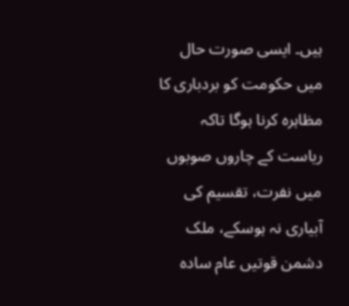ہیں۔ ایسی صورت حال میں حکومت کو بردباری کا مظاہرہ کرنا ہوگا تاکہ ریاست کے چاروں صوبوں میں نفرت، تقسیم کی آبیاری نہ ہوسکے، ملک دشمن قوتیں عام سادہ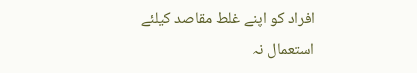افراد کو اپنے غلط مقاصد کیلئے استعمال نہ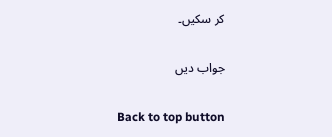کر سکیں۔

جواب دیں

Back to top button